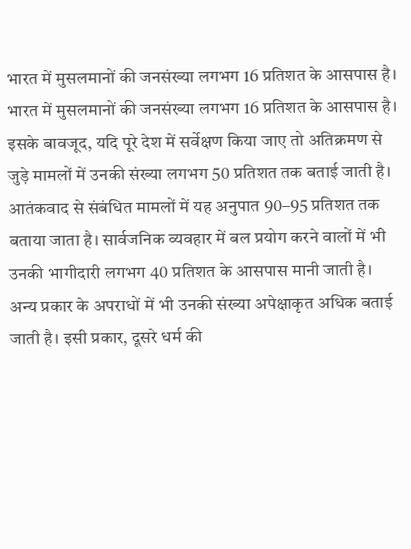भारत में मुसलमानों की जनसंख्या लगभग 16 प्रतिशत के आसपास है।
भारत में मुसलमानों की जनसंख्या लगभग 16 प्रतिशत के आसपास है। इसके बावजूद, यदि पूरे देश में सर्वेक्षण किया जाए तो अतिक्रमण से जुड़े मामलों में उनकी संख्या लगभग 50 प्रतिशत तक बताई जाती है। आतंकवाद से संबंधित मामलों में यह अनुपात 90–95 प्रतिशत तक बताया जाता है। सार्वजनिक व्यवहार में बल प्रयोग करने वालों में भी उनकी भागीदारी लगभग 40 प्रतिशत के आसपास मानी जाती है। अन्य प्रकार के अपराधों में भी उनकी संख्या अपेक्षाकृत अधिक बताई जाती है। इसी प्रकार, दूसरे धर्म की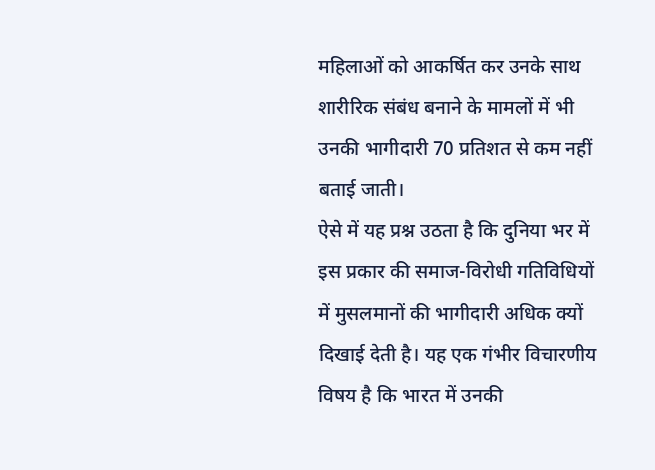महिलाओं को आकर्षित कर उनके साथ शारीरिक संबंध बनाने के मामलों में भी उनकी भागीदारी 70 प्रतिशत से कम नहीं बताई जाती।
ऐसे में यह प्रश्न उठता है कि दुनिया भर में इस प्रकार की समाज-विरोधी गतिविधियों में मुसलमानों की भागीदारी अधिक क्यों दिखाई देती है। यह एक गंभीर विचारणीय विषय है कि भारत में उनकी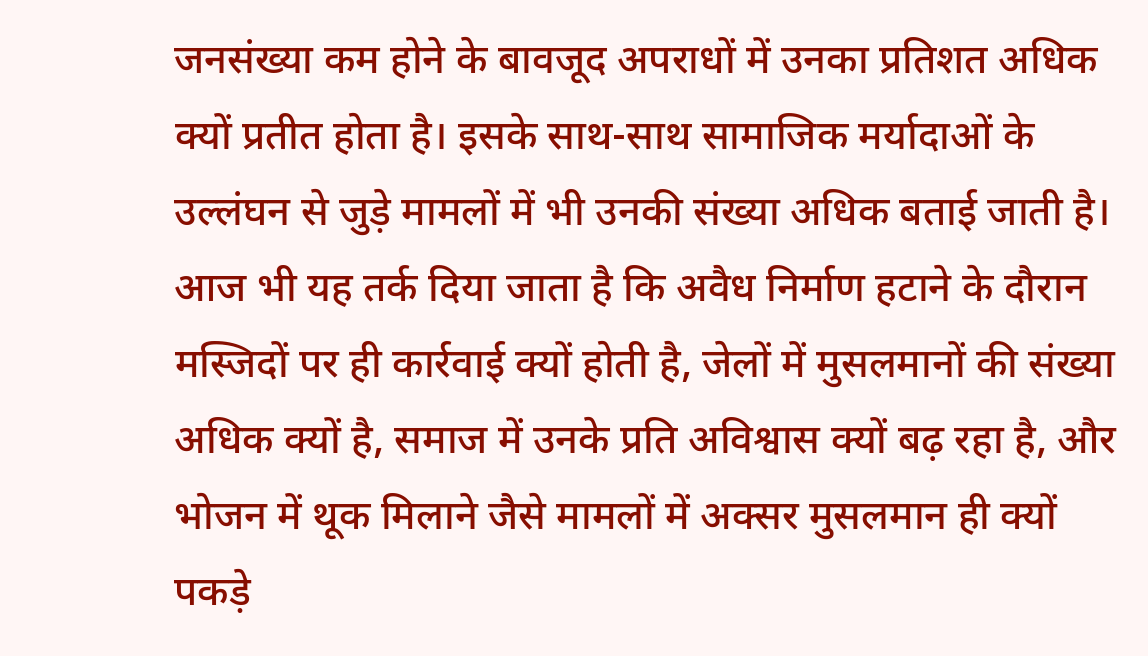जनसंख्या कम होने के बावजूद अपराधों में उनका प्रतिशत अधिक क्यों प्रतीत होता है। इसके साथ-साथ सामाजिक मर्यादाओं के उल्लंघन से जुड़े मामलों में भी उनकी संख्या अधिक बताई जाती है।
आज भी यह तर्क दिया जाता है कि अवैध निर्माण हटाने के दौरान मस्जिदों पर ही कार्रवाई क्यों होती है, जेलों में मुसलमानों की संख्या अधिक क्यों है, समाज में उनके प्रति अविश्वास क्यों बढ़ रहा है, और भोजन में थूक मिलाने जैसे मामलों में अक्सर मुसलमान ही क्यों पकड़े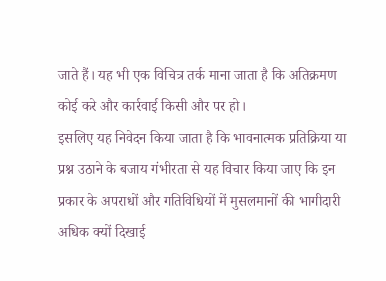जाते हैं। यह भी एक विचित्र तर्क माना जाता है कि अतिक्रमण कोई करे और कार्रवाई किसी और पर हो।
इसलिए यह निवेदन किया जाता है कि भावनात्मक प्रतिक्रिया या प्रश्न उठाने के बजाय गंभीरता से यह विचार किया जाए कि इन प्रकार के अपराधों और गतिविधियों में मुसलमानों की भागीदारी अधिक क्यों दिखाई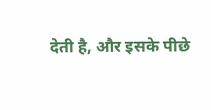देती है, और इसके पीछे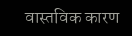वास्तविक कारण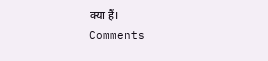क्या हैं।
Comments